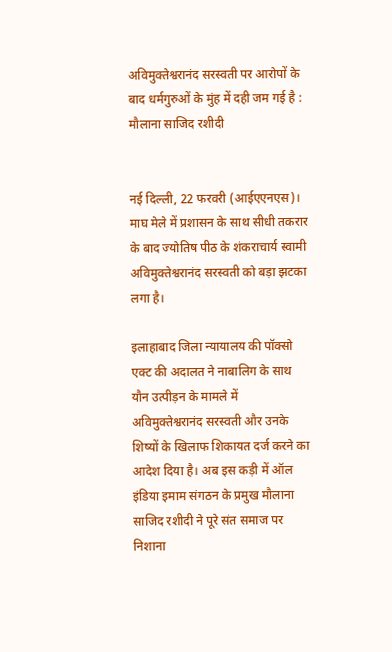अविमुक्तेश्वरानंद सरस्वती पर आरोपों के बाद धर्मगुरुओं के मुंह में दही जम गई है : मौलाना साजिद रशीदी


नई दिल्ली, 22 फरवरी (आईएएनएस)। माघ मेले में प्रशासन के साथ सीधी तकरार के बाद ज्योतिष पीठ के शंकराचार्य स्वामी अविमुक्तेश्वरानंद सरस्वती को बड़ा झटका लगा है।

इलाहाबाद जिला न्यायालय की पॉक्सो एक्ट की अदालत ने नाबालिग के साथ यौन उत्पीड़न के मामले में अविमुक्तेश्वरानंद सरस्वती और उनके शिष्यों के खिलाफ शिकायत दर्ज करने का आदेश दिया है। अब इस कड़ी में ऑल इंडिया इमाम संगठन के प्रमुख मौलाना साजिद रशीदी ने पूरे संत समाज पर निशाना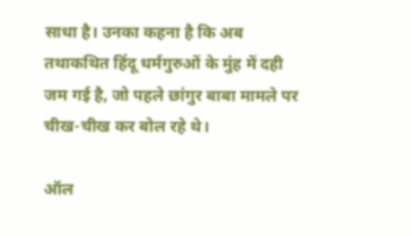साधा है। उनका कहना है कि अब तथाकथित हिंदू धर्मगुरुओं के मुंह में दही जम गई है, जो पहले छांगुर बाबा मामले पर चीख-चीख कर बोल रहे थे।

ऑल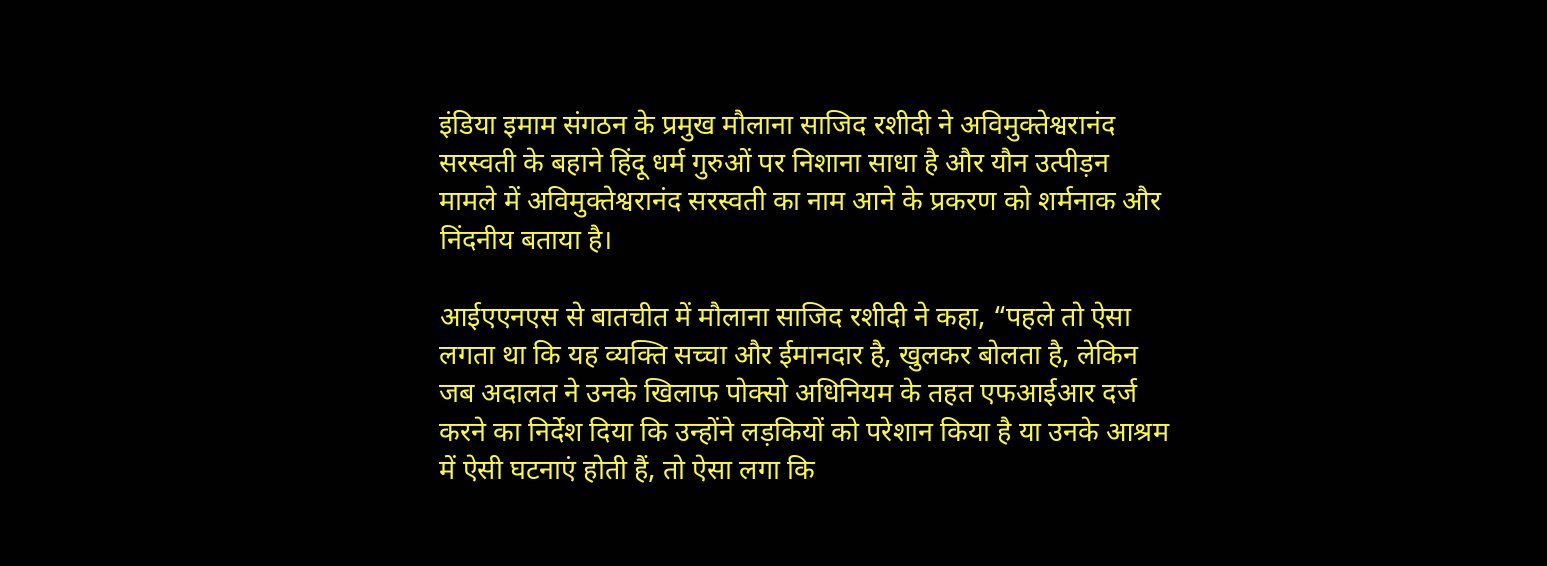इंडिया इमाम संगठन के प्रमुख मौलाना साजिद रशीदी ने अविमुक्तेश्वरानंद सरस्वती के बहाने हिंदू धर्म गुरुओं पर निशाना साधा है और यौन उत्पीड़न मामले में अविमुक्तेश्वरानंद सरस्वती का नाम आने के प्रकरण को शर्मनाक और निंदनीय बताया है।

आईएएनएस से बातचीत में मौलाना साजिद रशीदी ने कहा, “पहले तो ऐसा लगता था कि यह व्यक्ति सच्चा और ईमानदार है, खुलकर बोलता है, लेकिन जब अदालत ने उनके खिलाफ पोक्सो अधिनियम के तहत एफआईआर दर्ज करने का निर्देश दिया कि उन्होंने लड़कियों को परेशान किया है या उनके आश्रम में ऐसी घटनाएं होती हैं, तो ऐसा लगा कि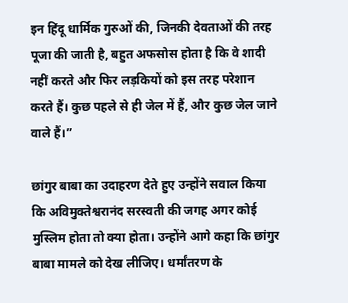इन हिंदू धार्मिक गुरुओं की, जिनकी देवताओं की तरह पूजा की जाती है, बहुत अफसोस होता है कि वे शादी नहीं करते और फिर लड़कियों को इस तरह परेशान करते हैं। कुछ पहले से ही जेल में हैं, और कुछ जेल जाने वाले हैं।”

छांगुर बाबा का उदाहरण देते हुए उन्होंने सवाल किया कि अविमुक्तेश्वरानंद सरस्वती की जगह अगर कोई मुस्लिम होता तो क्या होता। उन्होंने आगे कहा कि छांगुर बाबा मामले को देख लीजिए। धर्मांतरण के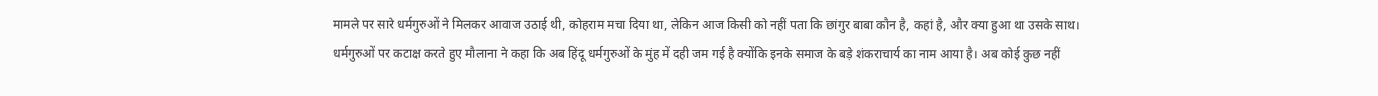मामले पर सारे धर्मगुरुओं ने मिलकर आवाज उठाई थी, कोहराम मचा दिया था, लेकिन आज किसी को नहीं पता कि छांगुर बाबा कौन है, कहां है, और क्या हुआ था उसके साथ। धर्मगुरुओं पर कटाक्ष करते हुए मौलाना ने कहा कि अब हिंदू धर्मगुरुओं के मुंह में दही जम गई है क्योंकि इनके समाज के बड़े शंकराचार्य का नाम आया है। अब कोई कुछ नहीं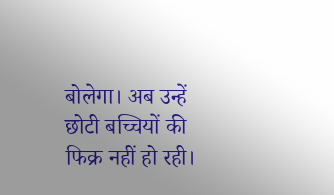बोलेगा। अब उन्हें छोटी बच्चियों की फिक्र नहीं हो रही।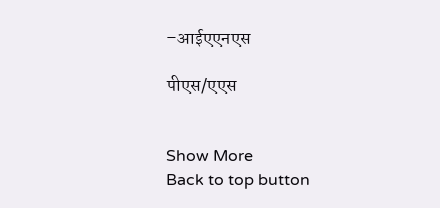–आईएएनएस

पीएस/एएस


Show More
Back to top button